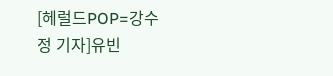[헤럴드POP=강수정 기자]유빈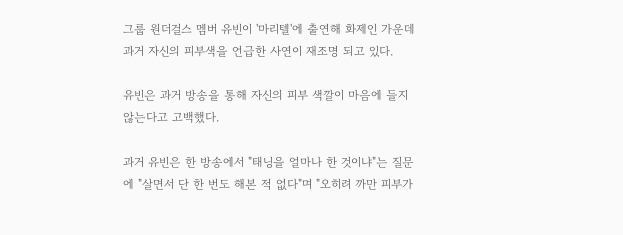그룹 원더걸스 멤버 유빈이 '마리텔'에 출연해 화제인 가운데 과거 자신의 피부색을 언급한 사연이 재조명 되고 있다.

유빈은 과거 방송을 통해 자신의 피부 색깔이 마음에 들지 않는다고 고백했다.

과거 유빈은 한 방송에서 "태닝을 얼마나 한 것이냐"는 질문에 "살면서 단 한 번도 해본 적 없다"며 "오히려 까만 피부가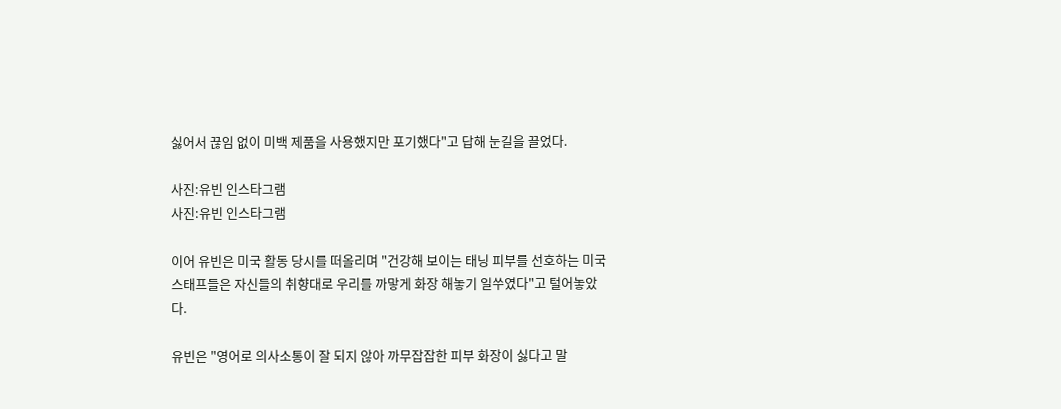싫어서 끊임 없이 미백 제품을 사용했지만 포기했다"고 답해 눈길을 끌었다.

사진:유빈 인스타그램
사진:유빈 인스타그램

이어 유빈은 미국 활동 당시를 떠올리며 "건강해 보이는 태닝 피부를 선호하는 미국 스태프들은 자신들의 취향대로 우리를 까맣게 화장 해놓기 일쑤였다"고 털어놓았다.

유빈은 "영어로 의사소통이 잘 되지 않아 까무잡잡한 피부 화장이 싫다고 말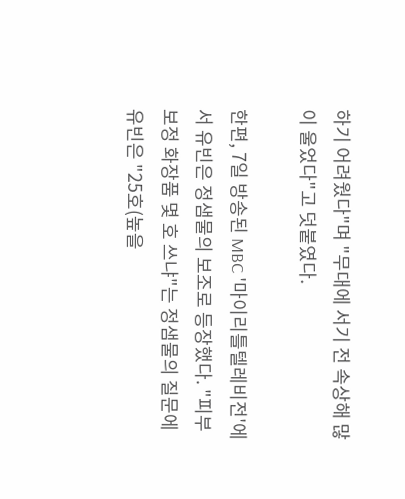하기 어려웠다"며 "무대에 서기 전 속상해 많이 울었다"고 덧붙였다.

한편, 7일 방송된 MBC '마이리틀텔레비전'에서 유빈은 정샘물의 보조로 등장했다. "피부 보정 화장품 몇 호 쓰냐"는 정샘물의 질문에 유빈은 "25호(높을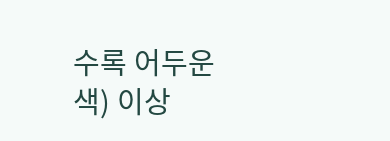수록 어두운 색) 이상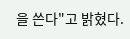을 쓴다"고 밝혔다.